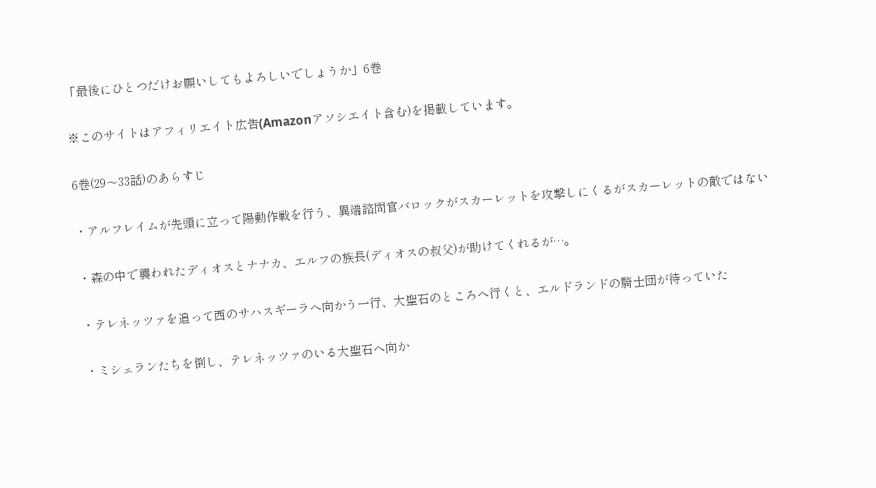「最後にひとつだけお願いしてもよろしいでしょうか」6巻

※このサイトはアフィリエイト広告(Amazonアソシエイト含む)を掲載しています。

6巻(29〜33話)のあらすじ

・アルフレイムが先頭に立って陽動作戦を行う、異端諮問官バロックがスカーレットを攻撃しにくるがスカーレットの敵ではない

・森の中で襲われたディオスとナナカ、エルフの族長(ディオスの叔父)が助けてくれるが…。

・テレネッツァを追って西のサハスギーラへ向かう一行、大聖石のところへ行くと、エルドランドの騎士団が待っていた

・ミシェランたちを倒し、テレネッツァのいる大聖石へ向か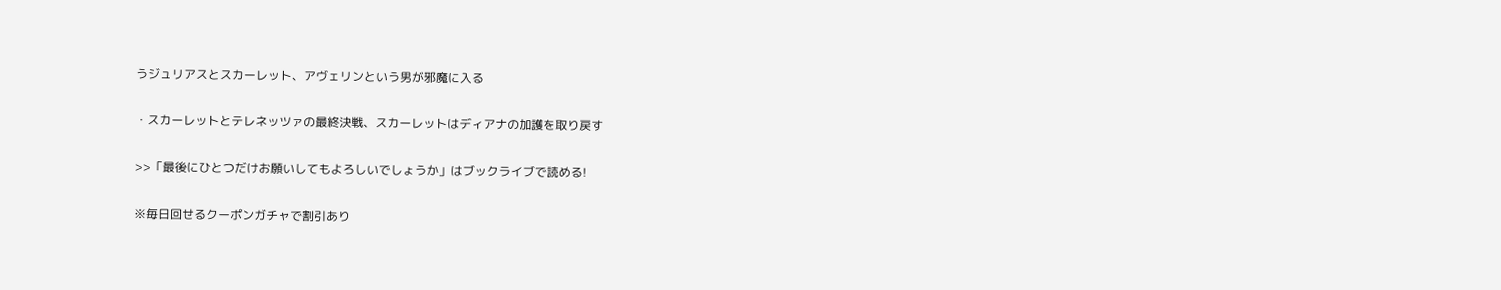うジュリアスとスカーレット、アヴェリンという男が邪魔に入る

・スカーレットとテレネッツァの最終決戦、スカーレットはディアナの加護を取り戻す

>>「最後にひとつだけお願いしてもよろしいでしょうか」はブックライブで読める!

※毎日回せるクーポンガチャで割引あり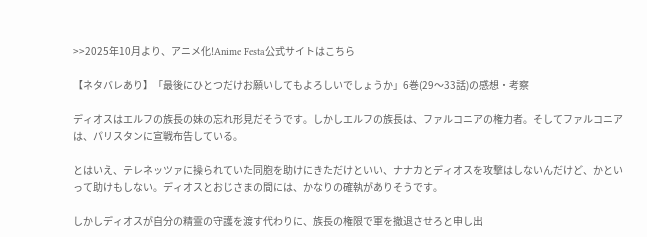>>2025年10月より、アニメ化!Anime Festa公式サイトはこちら

【ネタバレあり】「最後にひとつだけお願いしてもよろしいでしょうか」6巻(29〜33話)の感想・考察

ディオスはエルフの族長の妹の忘れ形見だそうです。しかしエルフの族長は、ファルコニアの権力者。そしてファルコニアは、パリスタンに宣戦布告している。

とはいえ、テレネッツァに操られていた同胞を助けにきただけといい、ナナカとディオスを攻撃はしないんだけど、かといって助けもしない。ディオスとおじさまの間には、かなりの確執がありそうです。

しかしディオスが自分の精霊の守護を渡す代わりに、族長の権限で軍を撤退させろと申し出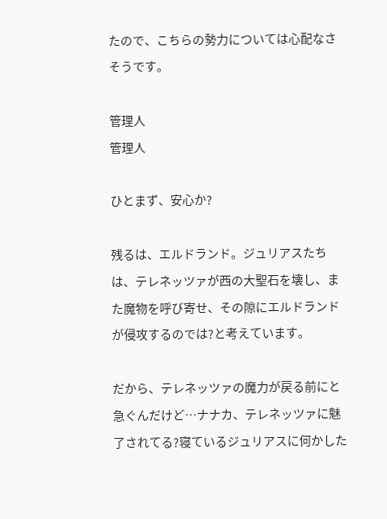たので、こちらの勢力については心配なさそうです。

管理人
管理人

ひとまず、安心か?

残るは、エルドランド。ジュリアスたちは、テレネッツァが西の大聖石を壊し、また魔物を呼び寄せ、その隙にエルドランドが侵攻するのでは?と考えています。

だから、テレネッツァの魔力が戻る前にと急ぐんだけど…ナナカ、テレネッツァに魅了されてる?寝ているジュリアスに何かした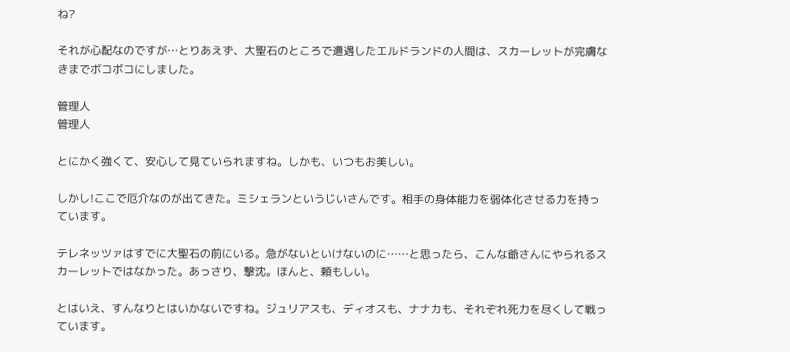ね?

それが心配なのですが…とりあえず、大聖石のところで遭遇したエルドランドの人間は、スカーレットが完膚なきまでボコボコにしました。

管理人
管理人

とにかく強くて、安心して見ていられますね。しかも、いつもお美しい。

しかし!ここで厄介なのが出てきた。ミシェランというじいさんです。相手の身体能力を弱体化させる力を持っています。

テレネッツァはすでに大聖石の前にいる。急がないといけないのに……と思ったら、こんな爺さんにやられるスカーレットではなかった。あっさり、撃沈。ほんと、頼もしい。

とはいえ、すんなりとはいかないですね。ジュリアスも、ディオスも、ナナカも、それぞれ死力を尽くして戦っています。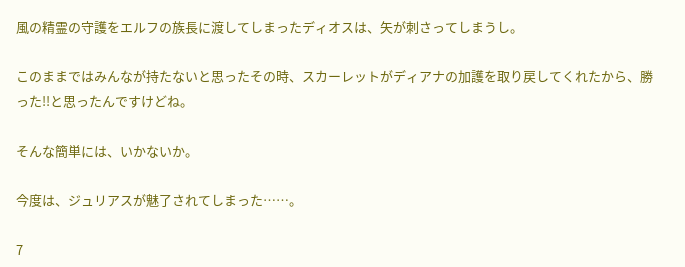風の精霊の守護をエルフの族長に渡してしまったディオスは、矢が刺さってしまうし。

このままではみんなが持たないと思ったその時、スカーレットがディアナの加護を取り戻してくれたから、勝った!!と思ったんですけどね。

そんな簡単には、いかないか。

今度は、ジュリアスが魅了されてしまった……。

7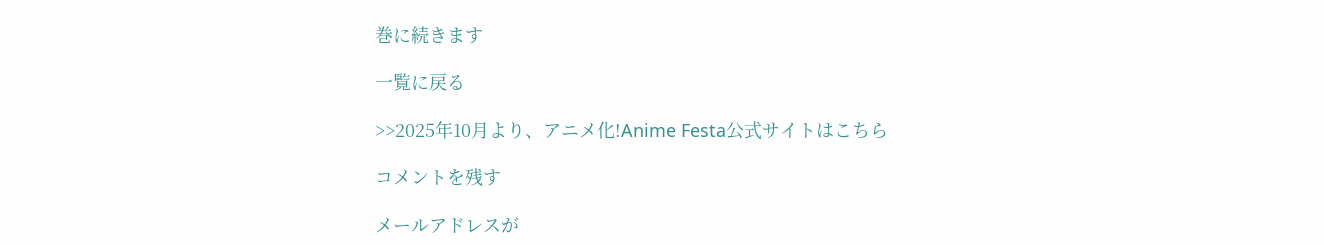巻に続きます

一覧に戻る

>>2025年10月より、アニメ化!Anime Festa公式サイトはこちら

コメントを残す

メールアドレスが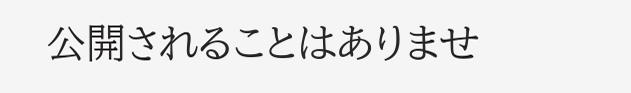公開されることはありませ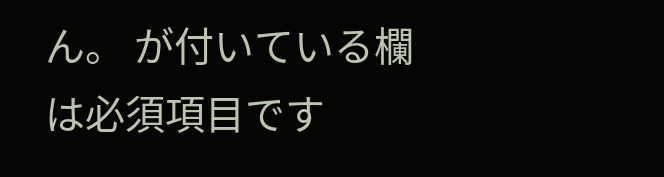ん。 が付いている欄は必須項目です